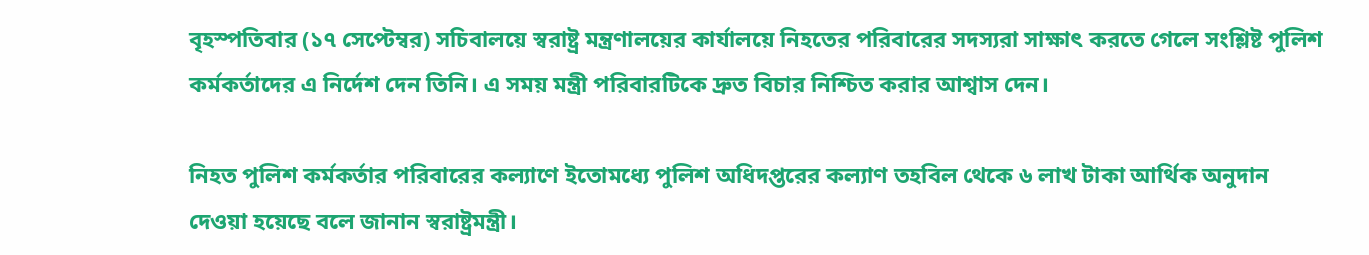বৃহস্পতিবার (১৭ সেপ্টেম্বর) সচিবালয়ে স্বরাষ্ট্র মন্ত্রণালয়ের কার্যালয়ে নিহতের পরিবারের সদস্যরা সাক্ষাৎ করতে গেলে সংশ্লিষ্ট পুলিশ কর্মকর্তাদের এ নির্দেশ দেন তিনি। এ সময় মন্ত্রী পরিবারটিকে দ্রুত বিচার নিশ্চিত করার আশ্বাস দেন।

নিহত পুলিশ কর্মকর্তার পরিবারের কল্যাণে ইতোমধ্যে পুলিশ অধিদপ্তরের কল্যাণ তহবিল থেকে ৬ লাখ টাকা আর্থিক অনুদান দেওয়া হয়েছে বলে জানান স্বরাষ্ট্রমন্ত্রী।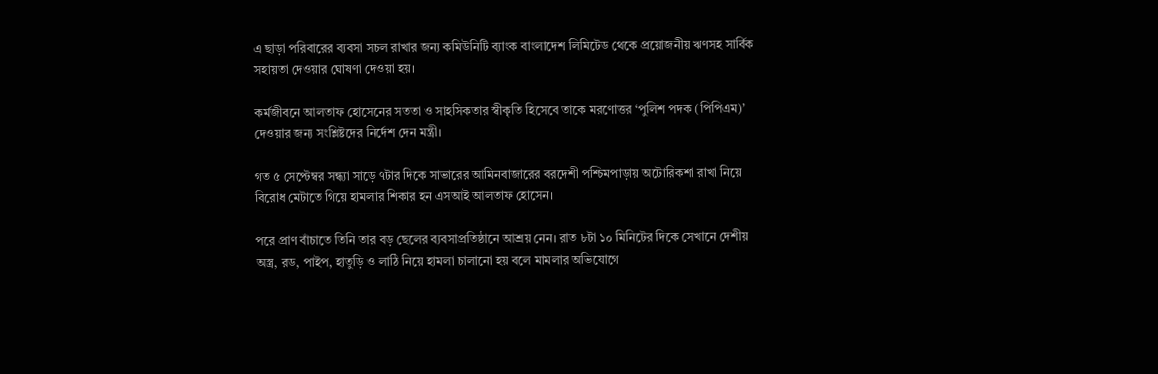এ ছাড়া পরিবারের ব্যবসা সচল রাখার জন্য কমিউনিটি ব্যাংক বাংলাদেশ লিমিটেড থেকে প্রয়োজনীয় ঋণসহ সার্বিক সহায়তা দেওয়ার ঘোষণা দেওয়া হয়।

কর্মজীবনে আলতাফ হোসেনের সততা ও সাহসিকতার স্বীকৃতি হিসেবে তাকে মরণোত্তর ‘পুলিশ পদক (পিপিএম)’ দেওয়ার জন্য সংশ্লিষ্টদের নির্দেশ দেন মন্ত্রী।

গত ৫ সেপ্টেম্বর সন্ধ্যা সাড়ে ৭টার দিকে সাভারের আমিনবাজারের বরদেশী পশ্চিমপাড়ায় অটোরিকশা রাখা নিয়ে বিরোধ মেটাতে গিয়ে হামলার শিকার হন এসআই আলতাফ হোসেন।

পরে প্রাণ বাঁচাতে তিনি তার বড় ছেলের ব্যবসাপ্রতিষ্ঠানে আশ্রয় নেন। রাত ৮টা ১০ মিনিটের দিকে সেখানে দেশীয় অস্ত্র, রড, পাইপ, হাতুড়ি ও লাঠি নিয়ে হামলা চালানো হয় বলে মামলার অভিযোগে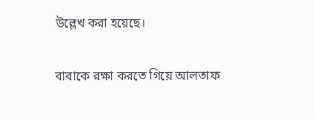উল্লেখ করা হয়েছে।

বাবাকে রক্ষা করতে গিয়ে আলতাফ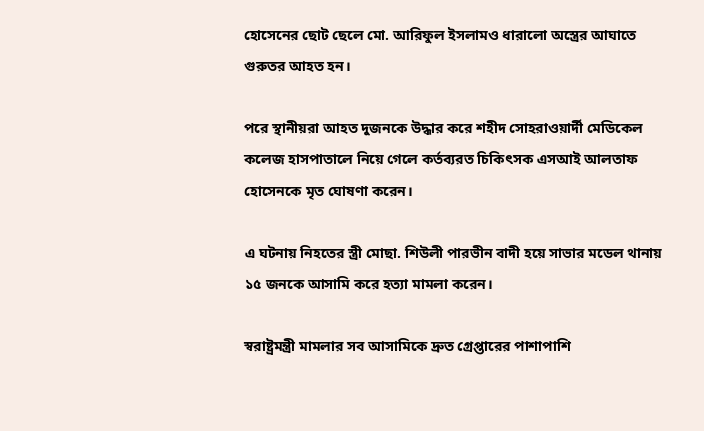হোসেনের ছোট ছেলে মো. আরিফুল ইসলামও ধারালো অস্ত্রের আঘাতে গুরুতর আহত হন।

পরে স্থানীয়রা আহত দুজনকে উদ্ধার করে শহীদ সোহরাওয়ার্দী মেডিকেল কলেজ হাসপাতালে নিয়ে গেলে কর্তব্যরত চিকিৎসক এসআই আলতাফ হোসেনকে মৃত ঘোষণা করেন।

এ ঘটনায় নিহতের স্ত্রী মোছা. শিউলী পারভীন বাদী হয়ে সাভার মডেল থানায় ১৫ জনকে আসামি করে হত্যা মামলা করেন।

স্বরাষ্ট্রমন্ত্রী মামলার সব আসামিকে দ্রুত গ্রেপ্তারের পাশাপাশি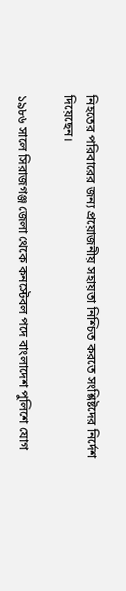নিহতের পরিবারের জন্য প্রয়োজনীয় সহায়তা নিশ্চিত করতে সংশ্লিষ্টদের নির্দেশ দিয়েছেন।

১৯৮৬ সালে সিরাজগঞ্জ জেলা থেকে কনস্টেবল পদে বাংলাদেশ পুলিশে যোগ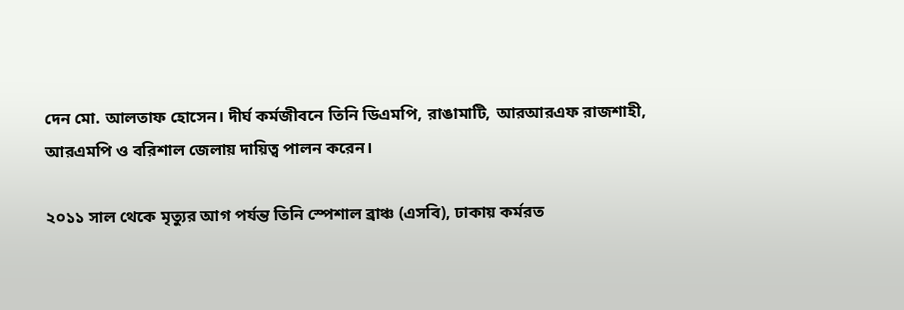দেন মো. আলতাফ হোসেন। দীর্ঘ কর্মজীবনে তিনি ডিএমপি, রাঙামাটি, আরআরএফ রাজশাহী, আরএমপি ও বরিশাল জেলায় দায়িত্ব পালন করেন।

২০১১ সাল থেকে মৃত্যুর আগ পর্যন্ত তিনি স্পেশাল ব্রাঞ্চ (এসবি), ঢাকায় কর্মরত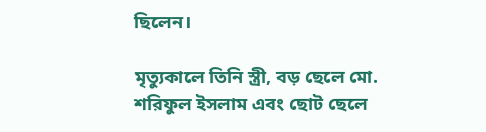ছিলেন।

মৃত্যুকালে তিনি স্ত্রী, বড় ছেলে মো. শরিফুল ইসলাম এবং ছোট ছেলে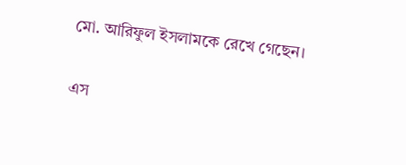মো. আরিফুল ইসলামকে রেখে গেছেন।

এস